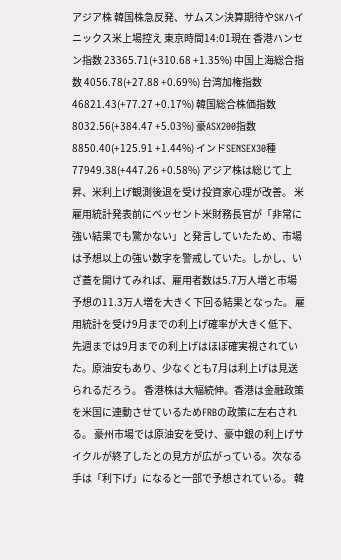アジア株 韓国株急反発、サムスン決算期待やSKハイニックス米上場控え 東京時間14:01現在 香港ハンセン指数 23365.71(+310.68 +1.35%) 中国上海総合指数 4056.78(+27.88 +0.69%) 台湾加権指数 46821.43(+77.27 +0.17%) 韓国総合株価指数 8032.56(+384.47 +5.03%) 豪ASX200指数 8850.40(+125.91 +1.44%) インドSENSEX30種 77949.38(+447.26 +0.58%) アジア株は総じて上昇、米利上げ観測後退を受け投資家心理が改善。 米雇用統計発表前にベッセント米財務長官が「非常に強い結果でも驚かない」と発言していたため、市場は予想以上の強い数字を警戒していた。しかし、いざ蓋を開けてみれば、雇用者数は5.7万人増と市場予想の11.3万人増を大きく下回る結果となった。 雇用統計を受け9月までの利上げ確率が大きく低下、先週までは9月までの利上げはほぼ確実視されていた。原油安もあり、少なくとも7月は利上げは見送られるだろう。 香港株は大幅続伸。香港は金融政策を米国に連動させているためFRBの政策に左右される。 豪州市場では原油安を受け、豪中銀の利上げサイクルが終了したとの見方が広がっている。次なる手は「利下げ」になると一部で予想されている。 韓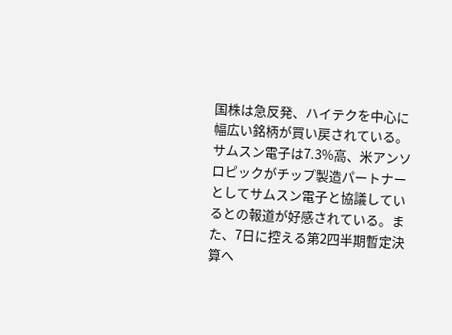国株は急反発、ハイテクを中心に幅広い銘柄が買い戻されている。 サムスン電子は7.3%高、米アンソロピックがチップ製造パートナーとしてサムスン電子と協議しているとの報道が好感されている。また、7日に控える第2四半期暫定決算へ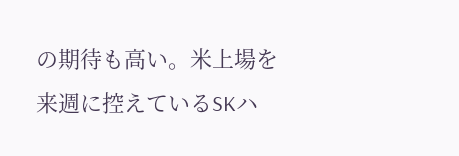の期待も高い。米上場を来週に控えているSKハ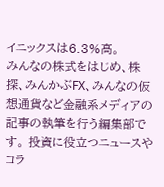イニックスは6.3%高。
みんなの株式をはじめ、株探、みんかぶFX、みんなの仮想通貨など金融系メディアの 記事の執筆を行う編集部です。 投資に役立つニュースやコラ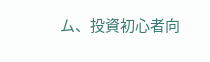ム、投資初心者向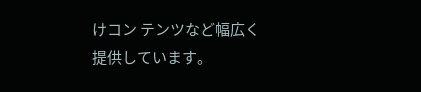けコン テンツなど幅広く提供しています。